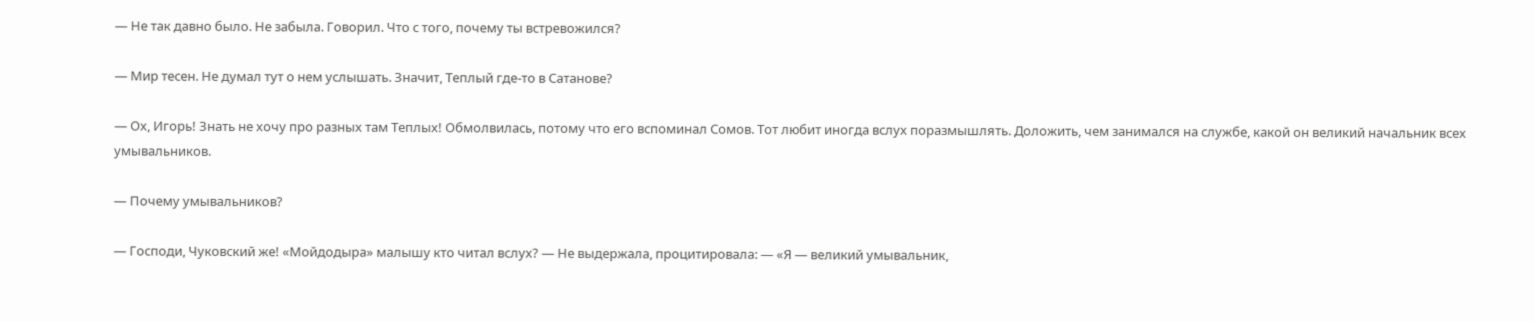— Не так давно было. Не забыла. Говорил. Что с того, почему ты встревожился?

— Мир тесен. Не думал тут о нем услышать. Значит, Теплый где-то в Сатанове?

— Ох, Игорь! Знать не хочу про разных там Теплых! Обмолвилась, потому что его вспоминал Сомов. Тот любит иногда вслух поразмышлять. Доложить, чем занимался на службе, какой он великий начальник всех умывальников.

— Почему умывальников?

— Господи, Чуковский же! «Мойдодыра» малышу кто читал вслух? — Не выдержала, процитировала: — «Я — великий умывальник,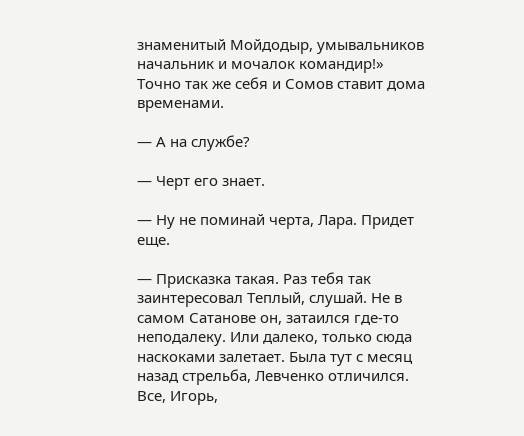знаменитый Мойдодыр, умывальников начальник и мочалок командир!» Точно так же себя и Сомов ставит дома временами.

— А на службе?

— Черт его знает.

— Ну не поминай черта, Лара. Придет еще.

— Присказка такая. Раз тебя так заинтересовал Теплый, слушай. Не в самом Сатанове он, затаился где-то неподалеку. Или далеко, только сюда наскоками залетает. Была тут с месяц назад стрельба, Левченко отличился. Все, Игорь,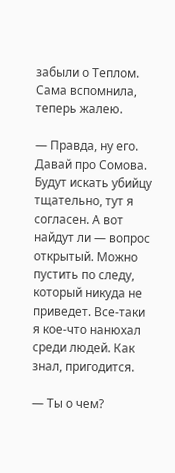забыли о Теплом. Сама вспомнила, теперь жалею.

— Правда, ну его. Давай про Сомова. Будут искать убийцу тщательно, тут я согласен. А вот найдут ли — вопрос открытый. Можно пустить по следу, который никуда не приведет. Все-таки я кое-что нанюхал среди людей. Как знал, пригодится.

— Ты о чем?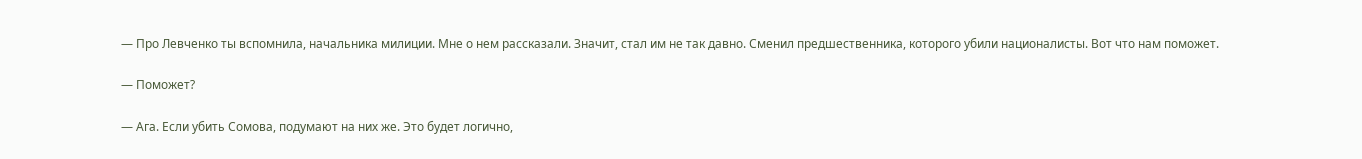— Про Левченко ты вспомнила, начальника милиции. Мне о нем рассказали. Значит, стал им не так давно. Сменил предшественника, которого убили националисты. Вот что нам поможет.

— Поможет?

— Ага. Если убить Сомова, подумают на них же. Это будет логично,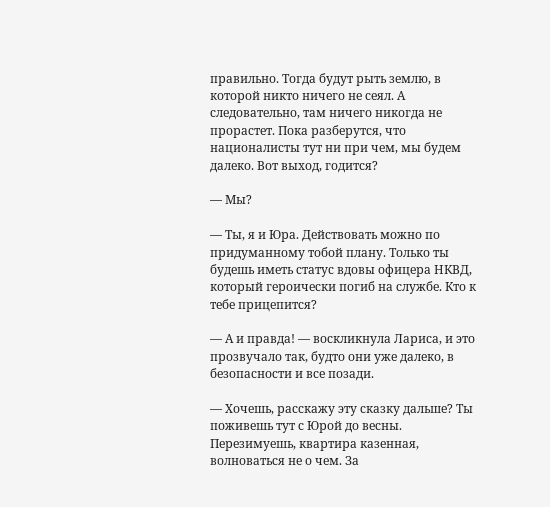правильно. Тогда будут рыть землю, в которой никто ничего не сеял. А следовательно, там ничего никогда не прорастет. Пока разберутся, что националисты тут ни при чем, мы будем далеко. Вот выход, годится?

— Мы?

— Ты, я и Юра. Действовать можно по придуманному тобой плану. Только ты будешь иметь статус вдовы офицера НКВД, который героически погиб на службе. Кто к тебе прицепится?

— А и правда! — воскликнула Лариса, и это прозвучало так, будто они уже далеко, в безопасности и все позади.

— Хочешь, расскажу эту сказку дальше? Ты поживешь тут с Юрой до весны. Перезимуешь, квартира казенная, волноваться не о чем. За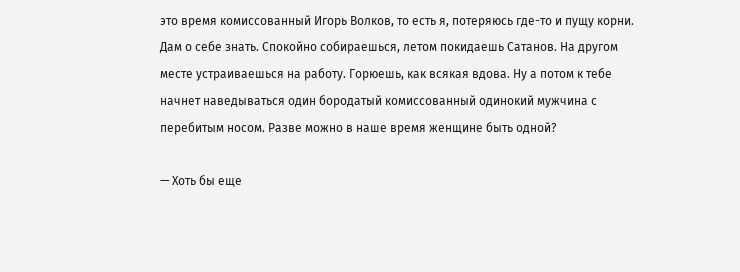это время комиссованный Игорь Волков, то есть я, потеряюсь где-то и пущу корни. Дам о себе знать. Спокойно собираешься, летом покидаешь Сатанов. На другом месте устраиваешься на работу. Горюешь, как всякая вдова. Ну а потом к тебе начнет наведываться один бородатый комиссованный одинокий мужчина с перебитым носом. Разве можно в наше время женщине быть одной?

— Хоть бы еще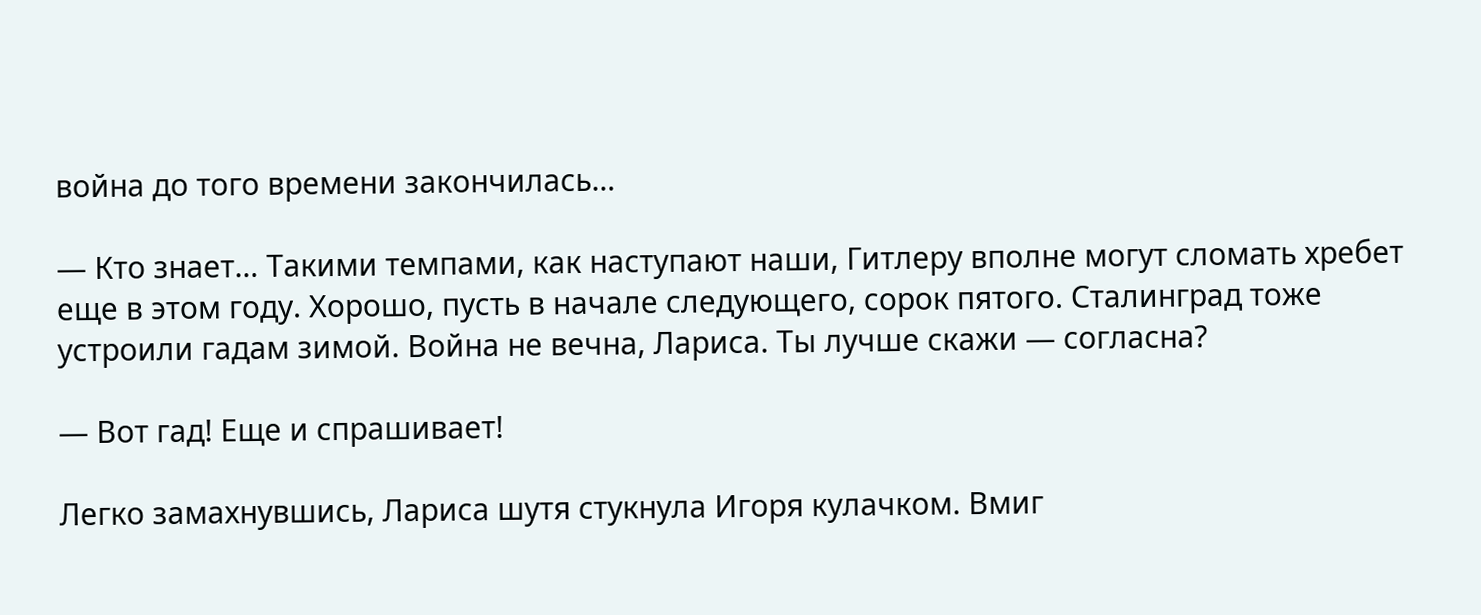война до того времени закончилась…

— Кто знает… Такими темпами, как наступают наши, Гитлеру вполне могут сломать хребет еще в этом году. Хорошо, пусть в начале следующего, сорок пятого. Сталинград тоже устроили гадам зимой. Война не вечна, Лариса. Ты лучше скажи — согласна?

— Вот гад! Еще и спрашивает!

Легко замахнувшись, Лариса шутя стукнула Игоря кулачком. Вмиг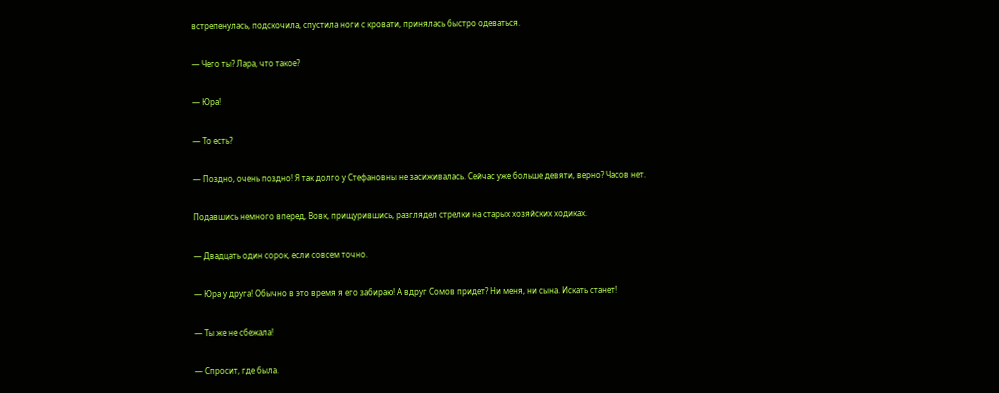встрепенулась, подскочила, спустила ноги с кровати, принялась быстро одеваться.

— Чего ты? Лара, что такое?

— Юра!

— То есть?

— Поздно, очень поздно! Я так долго у Стефановны не засиживалась. Сейчас уже больше девяти, верно? Часов нет.

Подавшись немного вперед, Вовк, прищурившись, разглядел стрелки на старых хозяйских ходиках.

— Двадцать один сорок, если совсем точно.

— Юра у друга! Обычно в это время я его забираю! А вдруг Сомов придет? Ни меня, ни сына. Искать станет!

— Ты же не сбежала!

— Спросит, где была.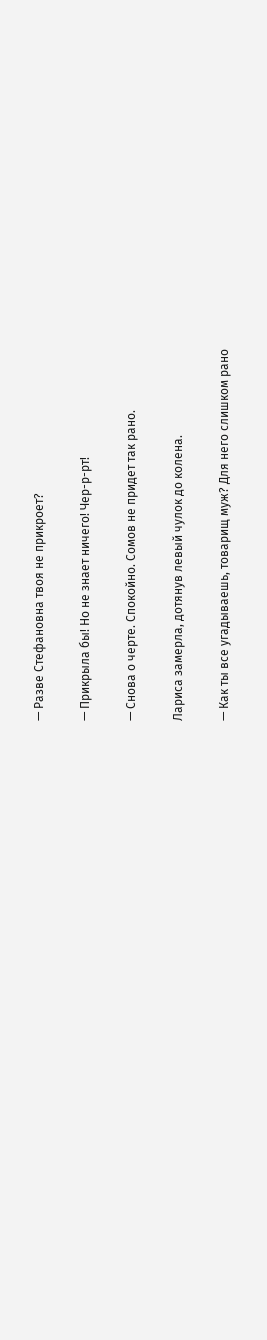— Разве Стефановна твоя не прикроет?

— Прикрыла бы! Но не знает ничего! Чер-р-рт!

— Снова о черте. Спокойно. Сомов не придет так рано.

Лариса замерла, дотянув левый чулок до колена.

— Как ты все угадываешь, товарищ муж? Для него слишком рано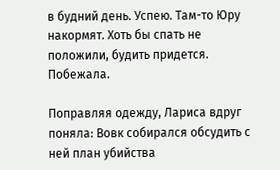в будний день. Успею. Там-то Юру накормят. Хоть бы спать не положили, будить придется. Побежала.

Поправляя одежду, Лариса вдруг поняла: Вовк собирался обсудить с ней план убийства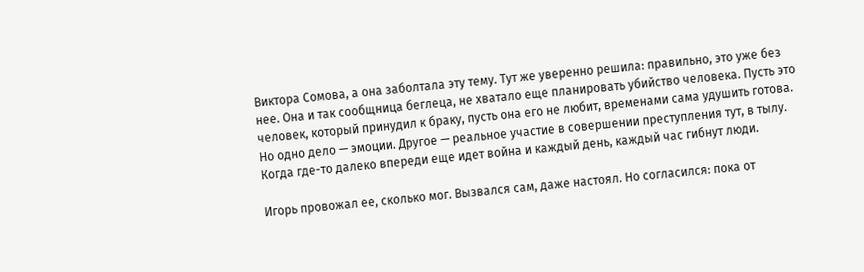Виктора Сомова, а она заболтала эту тему. Тут же уверенно решила: правильно, это уже без нее. Она и так сообщница беглеца, не хватало еще планировать убийство человека. Пусть это человек, который принудил к браку, пусть она его не любит, временами сама удушить готова. Но одно дело — эмоции. Другое — реальное участие в совершении преступления тут, в тылу. Когда где-то далеко впереди еще идет война и каждый день, каждый час гибнут люди.

Игорь провожал ее, сколько мог. Вызвался сам, даже настоял. Но согласился: пока от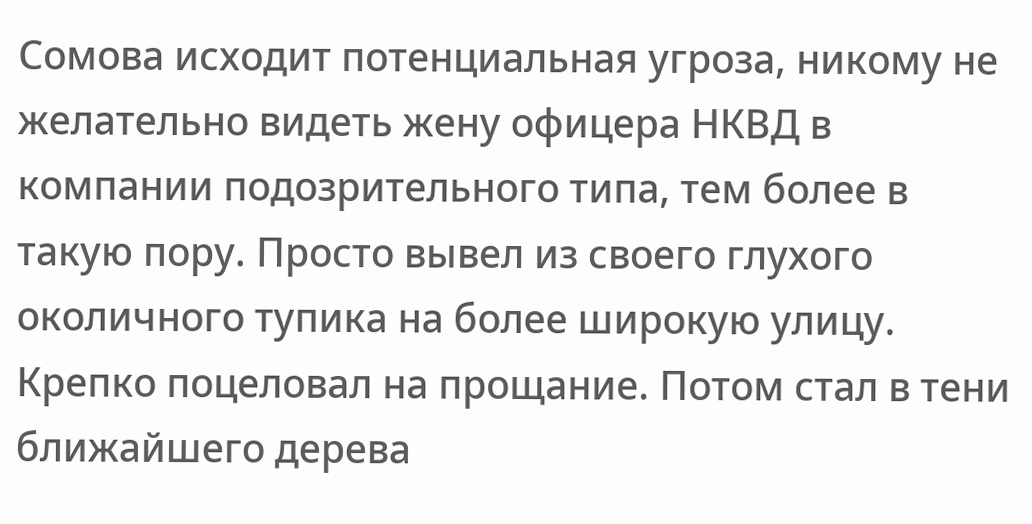Сомова исходит потенциальная угроза, никому не желательно видеть жену офицера НКВД в компании подозрительного типа, тем более в такую пору. Просто вывел из своего глухого околичного тупика на более широкую улицу. Крепко поцеловал на прощание. Потом стал в тени ближайшего дерева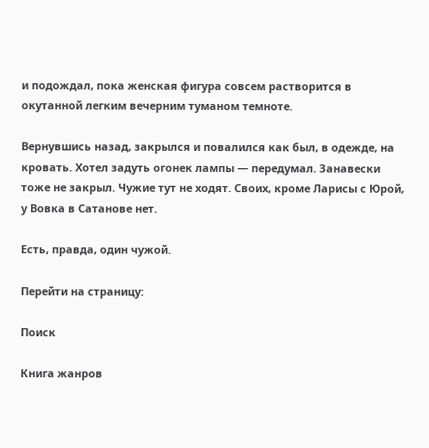и подождал, пока женская фигура совсем растворится в окутанной легким вечерним туманом темноте.

Вернувшись назад, закрылся и повалился как был, в одежде, на кровать. Хотел задуть огонек лампы — передумал. Занавески тоже не закрыл. Чужие тут не ходят. Своих, кроме Ларисы с Юрой, у Вовка в Сатанове нет.

Есть, правда, один чужой.

Перейти на страницу:

Поиск

Книга жанров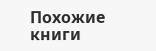Похожие книги